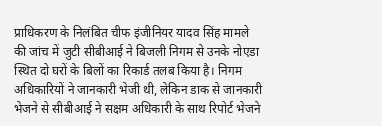प्राधिकरण के निलंबित चीफ इंजीनियर यादव सिंह मामले की जांच में जुटी सीबीआई ने बिजली निगम से उनके नोएडा स्थित दो घरों के बिलों का रिकार्ड तलब किया है। निगम अधिकारियों ने जानकारी भेजी थी, लेकिन डाक से जानकारी भेजने से सीबीआई ने सक्षम अधिकारी के साथ रिपोर्ट भेजने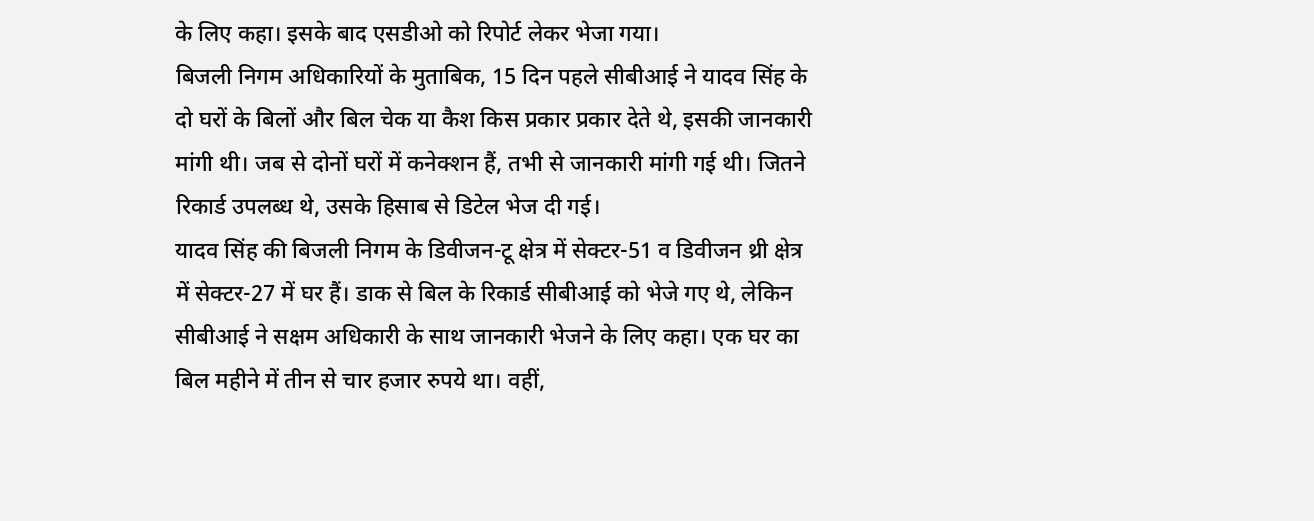के लिए कहा। इसके बाद एसडीओ को रिपोर्ट लेकर भेजा गया।
बिजली निगम अधिकारियों के मुताबिक, 15 दिन पहले सीबीआई ने यादव सिंह के दो घरों के बिलों और बिल चेक या कैश किस प्रकार प्रकार देते थे, इसकी जानकारी मांगी थी। जब से दोनों घरों में कनेक्शन हैं, तभी से जानकारी मांगी गई थी। जितने रिकार्ड उपलब्ध थे, उसके हिसाब से डिटेल भेज दी गई।
यादव सिंह की बिजली निगम के डिवीजन-टू क्षेत्र में सेक्टर-51 व डिवीजन थ्री क्षेत्र में सेक्टर-27 में घर हैं। डाक से बिल के रिकार्ड सीबीआई को भेजे गए थे, लेकिन सीबीआई ने सक्षम अधिकारी के साथ जानकारी भेजने के लिए कहा। एक घर का बिल महीने में तीन से चार हजार रुपये था। वहीं,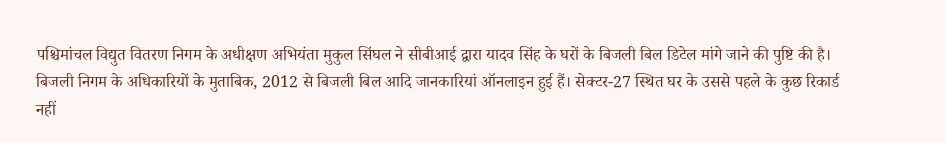पश्चिमांचल विद्युत वितरण निगम के अधीक्षण अभियंता मुकुल सिंघल ने सीबीआई द्वारा यादव सिंह के घरों के बिजली बिल डिटेल मांगे जाने की पुष्टि की है।
बिजली निगम के अधिकारियों के मुताबिक, 2012 से बिजली बिल आदि जानकारियां ऑनलाइन हुई हैं। सेक्टर-27 स्थित घर के उससे पहले के कुछ रिकार्ड नहीं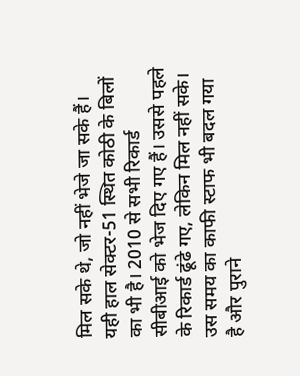मिल सके थे, जो नहीं भेजे जा सके हैं।
यही हाल सेक्टर-51 स्थित कोठी के बिलों का भी है। 2010 से सभी रिकार्ड सीबीआई को भेज दिए गए हैं। उससे पहले के रिकार्ड ढूंढे गए, लेकिन मिल नहीं सके। उस समय का काफी स्टाफ भी बदल गया है और पुराने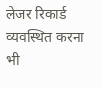लेजर रिकार्ड व्यवस्थित करना भी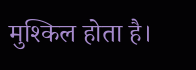मुश्किल होता है।